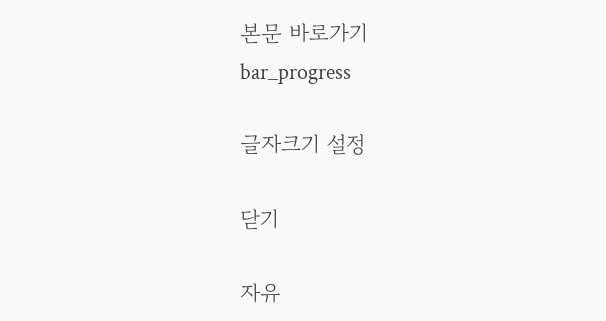본문 바로가기
bar_progress

글자크기 설정

닫기

자유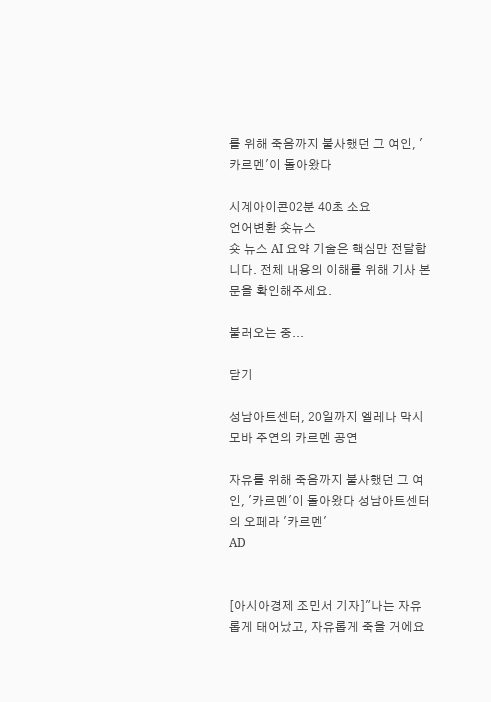를 위해 죽음까지 불사했던 그 여인, '카르멘'이 돌아왔다

시계아이콘02분 40초 소요
언어변환 숏뉴스
숏 뉴스 AI 요약 기술은 핵심만 전달합니다. 전체 내용의 이해를 위해 기사 본문을 확인해주세요.

불러오는 중...

닫기

성남아트센터, 20일까지 엘레나 막시모바 주연의 카르멘 공연

자유를 위해 죽음까지 불사했던 그 여인, '카르멘'이 돌아왔다 성남아트센터의 오페라 '카르멘'
AD


[아시아경제 조민서 기자]"나는 자유롭게 태어났고, 자유롭게 죽을 거에요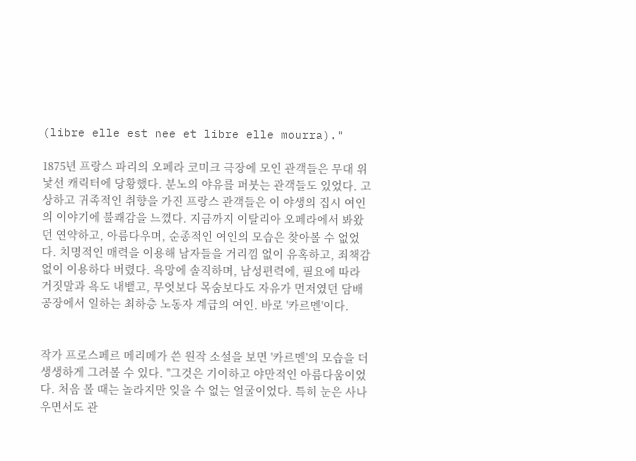(libre elle est nee et libre elle mourra)."

1875년 프랑스 파리의 오페라 코미크 극장에 모인 관객들은 무대 위 낯선 캐릭터에 당황했다. 분노의 야유를 퍼붓는 관객들도 있었다. 고상하고 귀족적인 취향을 가진 프랑스 관객들은 이 야생의 집시 여인의 이야기에 불쾌감을 느꼈다. 지금까지 이탈리아 오페라에서 봐왔던 연약하고, 아름다우며, 순종적인 여인의 모습은 찾아볼 수 없었다. 치명적인 매력을 이용해 남자들을 거리낌 없이 유혹하고, 죄책감 없이 이용하다 버렸다. 욕망에 솔직하며, 남성편력에, 필요에 따라 거짓말과 욕도 내뱉고, 무엇보다 목숨보다도 자유가 먼저였던 담배공장에서 일하는 최하층 노동자 계급의 여인. 바로 '카르멘'이다.


작가 프로스페르 메리메가 쓴 원작 소설을 보면 '카르멘'의 모습을 더 생생하게 그려볼 수 있다. "그것은 기이하고 야만적인 아름다움이었다. 처음 볼 때는 놀라지만 잊을 수 없는 얼굴이었다. 특히 눈은 사나우면서도 관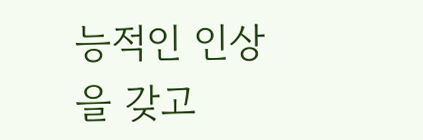능적인 인상을 갖고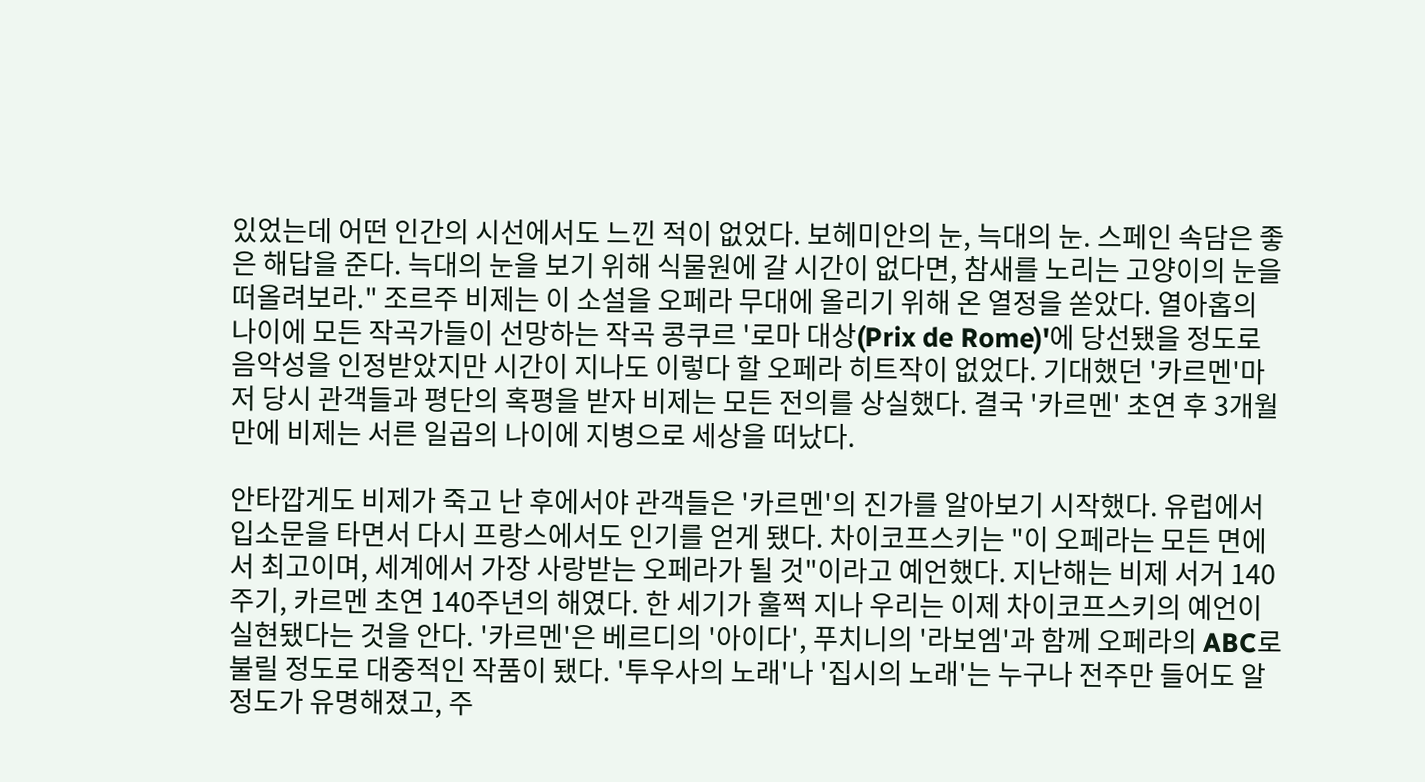있었는데 어떤 인간의 시선에서도 느낀 적이 없었다. 보헤미안의 눈, 늑대의 눈. 스페인 속담은 좋은 해답을 준다. 늑대의 눈을 보기 위해 식물원에 갈 시간이 없다면, 참새를 노리는 고양이의 눈을 떠올려보라." 조르주 비제는 이 소설을 오페라 무대에 올리기 위해 온 열정을 쏟았다. 열아홉의 나이에 모든 작곡가들이 선망하는 작곡 콩쿠르 '로마 대상(Prix de Rome)'에 당선됐을 정도로 음악성을 인정받았지만 시간이 지나도 이렇다 할 오페라 히트작이 없었다. 기대했던 '카르멘'마저 당시 관객들과 평단의 혹평을 받자 비제는 모든 전의를 상실했다. 결국 '카르멘' 초연 후 3개월 만에 비제는 서른 일곱의 나이에 지병으로 세상을 떠났다.

안타깝게도 비제가 죽고 난 후에서야 관객들은 '카르멘'의 진가를 알아보기 시작했다. 유럽에서 입소문을 타면서 다시 프랑스에서도 인기를 얻게 됐다. 차이코프스키는 "이 오페라는 모든 면에서 최고이며, 세계에서 가장 사랑받는 오페라가 될 것"이라고 예언했다. 지난해는 비제 서거 140주기, 카르멘 초연 140주년의 해였다. 한 세기가 훌쩍 지나 우리는 이제 차이코프스키의 예언이 실현됐다는 것을 안다. '카르멘'은 베르디의 '아이다', 푸치니의 '라보엠'과 함께 오페라의 ABC로 불릴 정도로 대중적인 작품이 됐다. '투우사의 노래'나 '집시의 노래'는 누구나 전주만 들어도 알 정도가 유명해졌고, 주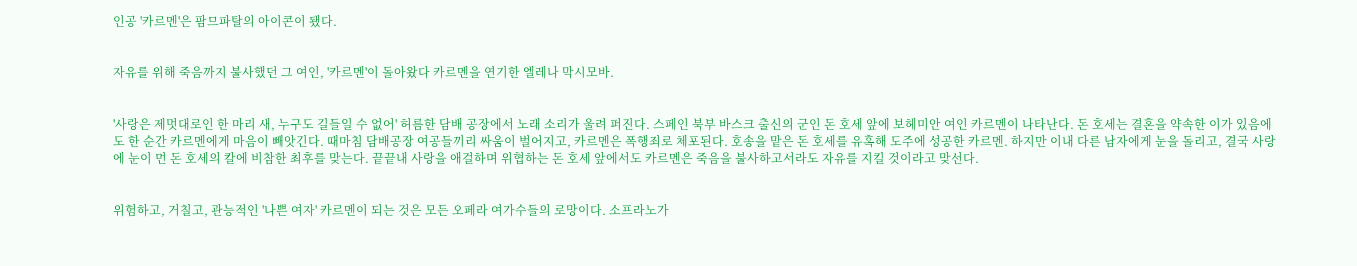인공 '카르멘'은 팜므파탈의 아이콘이 됐다.


자유를 위해 죽음까지 불사했던 그 여인, '카르멘'이 돌아왔다 카르멘을 연기한 엘레나 막시모바.


'사랑은 제멋대로인 한 마리 새, 누구도 길들일 수 없어' 허름한 담배 공장에서 노래 소리가 울려 퍼진다. 스페인 북부 바스크 출신의 군인 돈 호세 앞에 보헤미안 여인 카르멘이 나타난다. 돈 호세는 결혼을 약속한 이가 있음에도 한 순간 카르멘에게 마음이 빼앗긴다. 때마침 담배공장 여공들끼리 싸움이 벌어지고, 카르멘은 폭행죄로 체포된다. 호송을 맡은 돈 호세를 유혹해 도주에 성공한 카르멘. 하지만 이내 다른 남자에게 눈을 돌리고, 결국 사랑에 눈이 먼 돈 호세의 칼에 비참한 최후를 맞는다. 끝끝내 사랑을 애걸하며 위협하는 돈 호세 앞에서도 카르멘은 죽음을 불사하고서라도 자유를 지킬 것이라고 맞선다.


위험하고, 거칠고, 관능적인 '나쁜 여자' 카르멘이 되는 것은 모든 오페라 여가수들의 로망이다. 소프라노가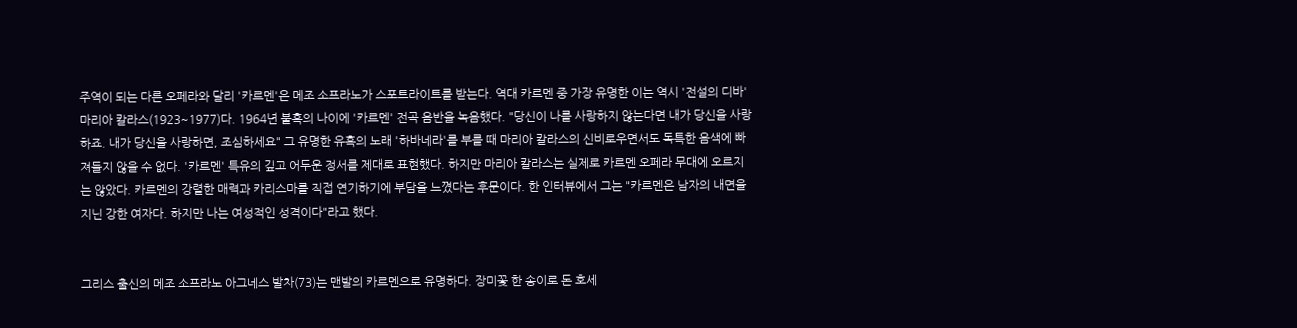주역이 되는 다른 오페라와 달리 '카르멘'은 메조 소프라노가 스포트라이트를 받는다. 역대 카르멘 중 가장 유명한 이는 역시 '전설의 디바' 마리아 칼라스(1923~1977)다. 1964년 불혹의 나이에 '카르멘' 전곡 음반을 녹음했다. "당신이 나를 사랑하지 않는다면 내가 당신을 사랑하죠. 내가 당신을 사랑하면, 조심하세요" 그 유명한 유혹의 노래 '하바네라'를 부를 때 마리아 칼라스의 신비로우면서도 독특한 음색에 빠져들지 않을 수 없다. '카르멘' 특유의 깊고 어두운 정서를 제대로 표현했다. 하지만 마리아 칼라스는 실제로 카르멘 오페라 무대에 오르지는 않았다. 카르멘의 강렬한 매력과 카리스마를 직접 연기하기에 부담을 느꼈다는 후문이다. 한 인터뷰에서 그는 "카르멘은 남자의 내면을 지닌 강한 여자다. 하지만 나는 여성적인 성격이다"라고 했다.


그리스 출신의 메조 소프라노 아그네스 발차(73)는 맨발의 카르멘으로 유명하다. 장미꽃 한 송이로 돈 호세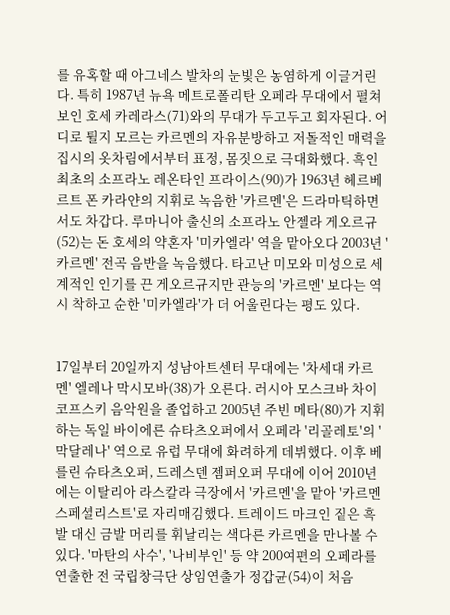를 유혹할 때 아그네스 발차의 눈빛은 농염하게 이글거린다. 특히 1987년 뉴욕 메트로폴리탄 오페라 무대에서 펼쳐 보인 호세 카레라스(71)와의 무대가 두고두고 회자된다. 어디로 튈지 모르는 카르멘의 자유분방하고 저돌적인 매력을 집시의 옷차림에서부터 표정, 몸짓으로 극대화했다. 흑인 최초의 소프라노 레온타인 프라이스(90)가 1963년 헤르베르트 폰 카라얀의 지휘로 녹음한 '카르멘'은 드라마틱하면서도 차갑다. 루마니아 출신의 소프라노 안젤라 게오르규(52)는 돈 호세의 약혼자 '미카엘라' 역을 맡아오다 2003년 '카르멘' 전곡 음반을 녹음했다. 타고난 미모와 미성으로 세계적인 인기를 끈 게오르규지만 관능의 '카르멘' 보다는 역시 착하고 순한 '미카엘라'가 더 어울린다는 평도 있다.


17일부터 20일까지 성남아트센터 무대에는 '차세대 카르멘' 엘레나 막시모바(38)가 오른다. 러시아 모스크바 차이코프스키 음악원을 졸업하고 2005년 주빈 메타(80)가 지휘하는 독일 바이에른 슈타츠오퍼에서 오페라 '리골레토'의 '막달레나' 역으로 유럽 무대에 화려하게 데뷔했다. 이후 베를린 슈타츠오퍼, 드레스덴 젬퍼오퍼 무대에 이어 2010년에는 이탈리아 라스칼라 극장에서 '카르멘'을 맡아 '카르멘 스페셜리스트'로 자리매김했다. 트레이드 마크인 짙은 흑발 대신 금발 머리를 휘날리는 색다른 카르멘을 만나볼 수 있다. '마탄의 사수', '나비부인' 등 약 200여편의 오페라를 연출한 전 국립창극단 상임연출가 정갑균(54)이 처음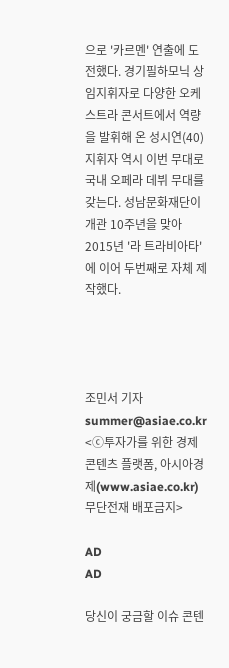으로 '카르멘' 연출에 도전했다. 경기필하모닉 상임지휘자로 다양한 오케스트라 콘서트에서 역량을 발휘해 온 성시연(40) 지휘자 역시 이번 무대로 국내 오페라 데뷔 무대를 갖는다. 성남문화재단이 개관 10주년을 맞아 2015년 '라 트라비아타'에 이어 두번째로 자체 제작했다.




조민서 기자 summer@asiae.co.kr
<ⓒ투자가를 위한 경제콘텐츠 플랫폼, 아시아경제(www.asiae.co.kr) 무단전재 배포금지>

AD
AD

당신이 궁금할 이슈 콘텐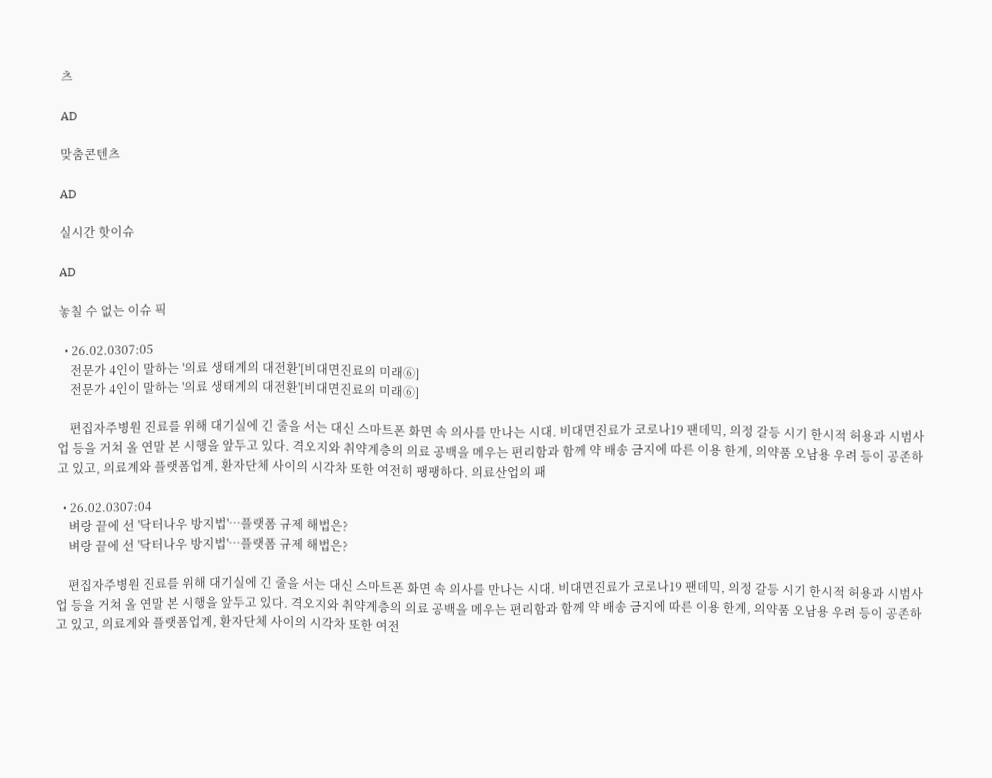츠

AD

맞춤콘텐츠

AD

실시간 핫이슈

AD

놓칠 수 없는 이슈 픽

  • 26.02.0307:05
    전문가 4인이 말하는 '의료 생태계의 대전환'[비대면진료의 미래⑥]
    전문가 4인이 말하는 '의료 생태계의 대전환'[비대면진료의 미래⑥]

    편집자주병원 진료를 위해 대기실에 긴 줄을 서는 대신 스마트폰 화면 속 의사를 만나는 시대. 비대면진료가 코로나19 팬데믹, 의정 갈등 시기 한시적 허용과 시범사업 등을 거쳐 올 연말 본 시행을 앞두고 있다. 격오지와 취약계층의 의료 공백을 메우는 편리함과 함께 약 배송 금지에 따른 이용 한계, 의약품 오남용 우려 등이 공존하고 있고, 의료계와 플랫폼업계, 환자단체 사이의 시각차 또한 여전히 팽팽하다. 의료산업의 패

  • 26.02.0307:04
    벼랑 끝에 선 '닥터나우 방지법'…플랫폼 규제 해법은?
    벼랑 끝에 선 '닥터나우 방지법'…플랫폼 규제 해법은?

    편집자주병원 진료를 위해 대기실에 긴 줄을 서는 대신 스마트폰 화면 속 의사를 만나는 시대. 비대면진료가 코로나19 팬데믹, 의정 갈등 시기 한시적 허용과 시범사업 등을 거쳐 올 연말 본 시행을 앞두고 있다. 격오지와 취약계층의 의료 공백을 메우는 편리함과 함께 약 배송 금지에 따른 이용 한계, 의약품 오남용 우려 등이 공존하고 있고, 의료계와 플랫폼업계, 환자단체 사이의 시각차 또한 여전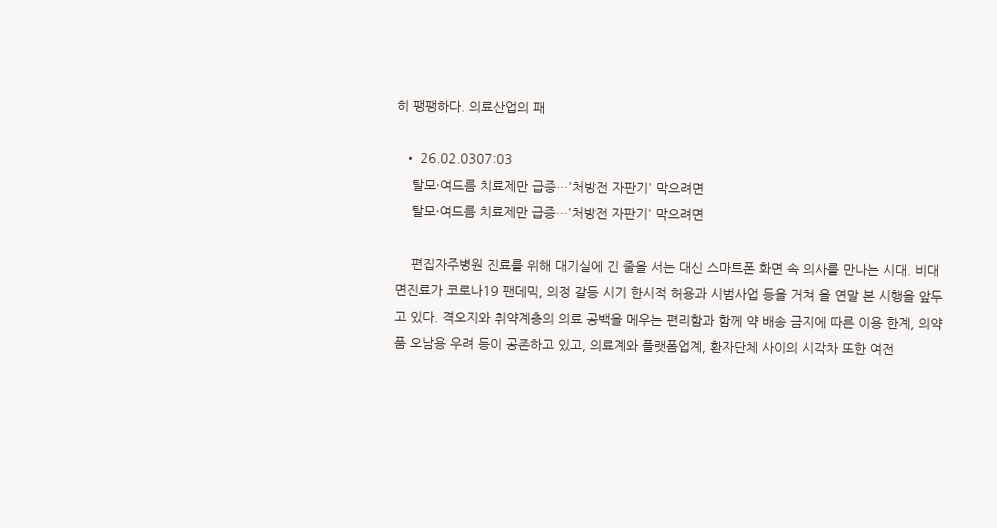히 팽팽하다. 의료산업의 패

  • 26.02.0307:03
    탈모·여드름 치료제만 급증…'처방전 자판기' 막으려면
    탈모·여드름 치료제만 급증…'처방전 자판기' 막으려면

    편집자주병원 진료를 위해 대기실에 긴 줄을 서는 대신 스마트폰 화면 속 의사를 만나는 시대. 비대면진료가 코로나19 팬데믹, 의정 갈등 시기 한시적 허용과 시범사업 등을 거쳐 올 연말 본 시행을 앞두고 있다. 격오지와 취약계층의 의료 공백을 메우는 편리함과 함께 약 배송 금지에 따른 이용 한계, 의약품 오남용 우려 등이 공존하고 있고, 의료계와 플랫폼업계, 환자단체 사이의 시각차 또한 여전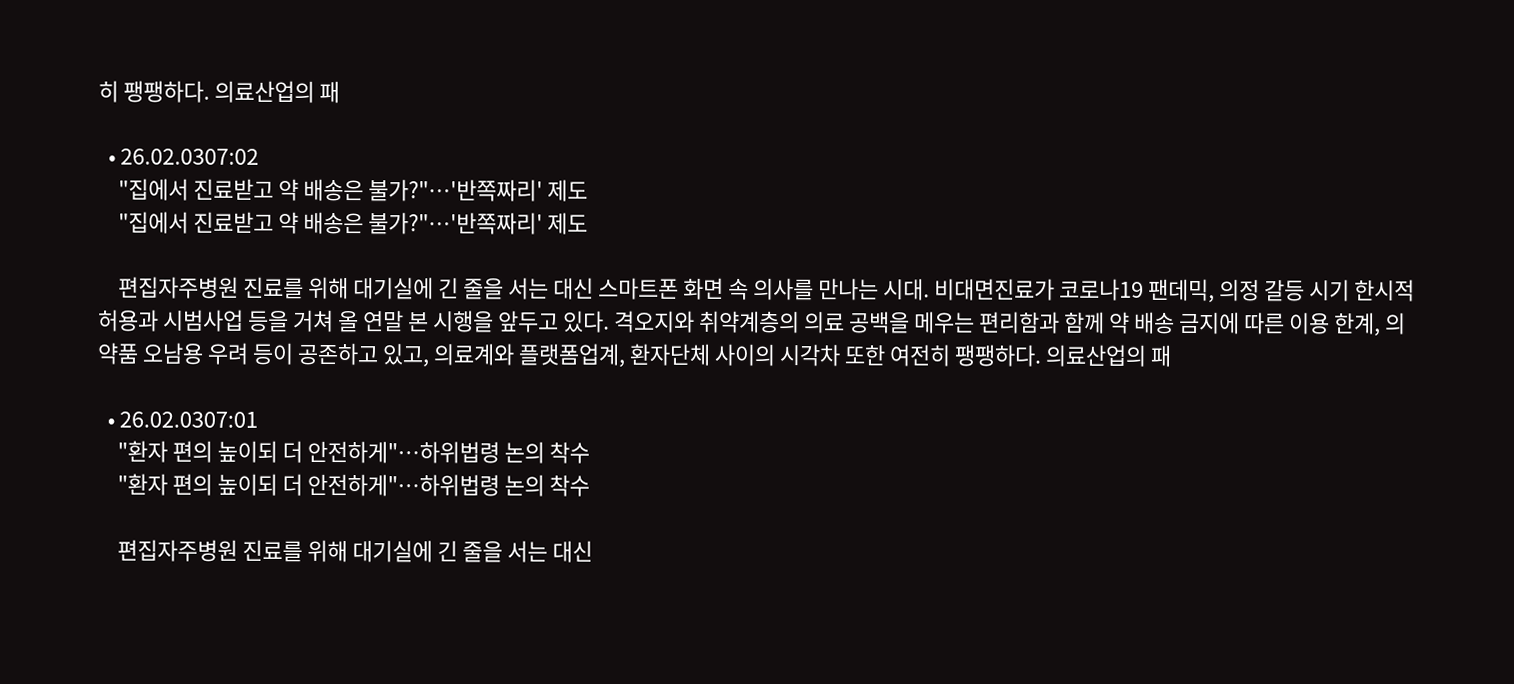히 팽팽하다. 의료산업의 패

  • 26.02.0307:02
    "집에서 진료받고 약 배송은 불가?"…'반쪽짜리' 제도
    "집에서 진료받고 약 배송은 불가?"…'반쪽짜리' 제도

    편집자주병원 진료를 위해 대기실에 긴 줄을 서는 대신 스마트폰 화면 속 의사를 만나는 시대. 비대면진료가 코로나19 팬데믹, 의정 갈등 시기 한시적 허용과 시범사업 등을 거쳐 올 연말 본 시행을 앞두고 있다. 격오지와 취약계층의 의료 공백을 메우는 편리함과 함께 약 배송 금지에 따른 이용 한계, 의약품 오남용 우려 등이 공존하고 있고, 의료계와 플랫폼업계, 환자단체 사이의 시각차 또한 여전히 팽팽하다. 의료산업의 패

  • 26.02.0307:01
    "환자 편의 높이되 더 안전하게"…하위법령 논의 착수
    "환자 편의 높이되 더 안전하게"…하위법령 논의 착수

    편집자주병원 진료를 위해 대기실에 긴 줄을 서는 대신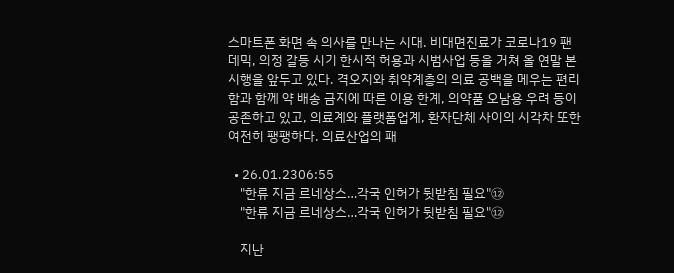스마트폰 화면 속 의사를 만나는 시대. 비대면진료가 코로나19 팬데믹, 의정 갈등 시기 한시적 허용과 시범사업 등을 거쳐 올 연말 본 시행을 앞두고 있다. 격오지와 취약계층의 의료 공백을 메우는 편리함과 함께 약 배송 금지에 따른 이용 한계, 의약품 오남용 우려 등이 공존하고 있고, 의료계와 플랫폼업계, 환자단체 사이의 시각차 또한 여전히 팽팽하다. 의료산업의 패

  • 26.01.2306:55
    "한류 지금 르네상스…각국 인허가 뒷받침 필요"⑫
    "한류 지금 르네상스…각국 인허가 뒷받침 필요"⑫

    지난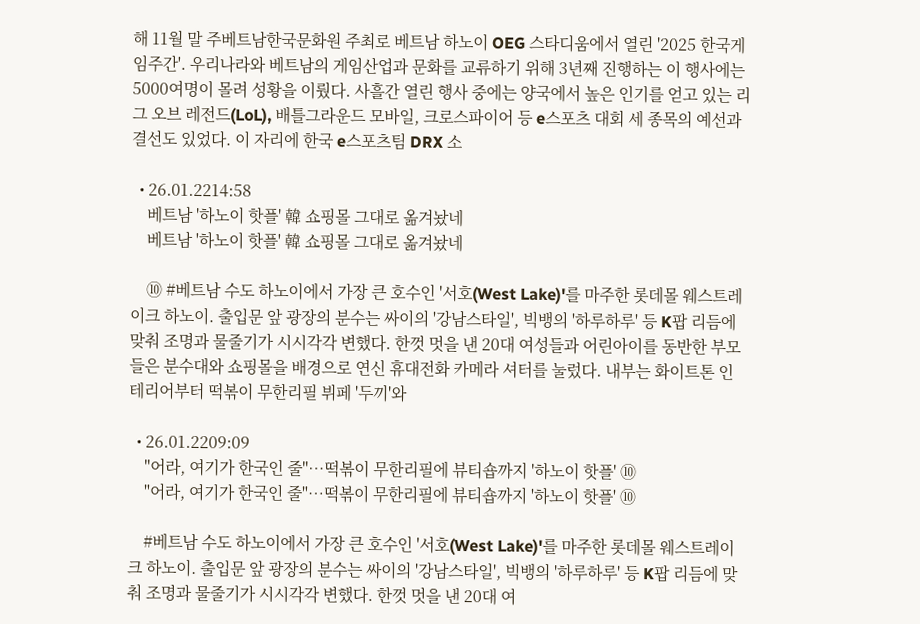해 11월 말 주베트남한국문화원 주최로 베트남 하노이 OEG 스타디움에서 열린 '2025 한국게임주간'. 우리나라와 베트남의 게임산업과 문화를 교류하기 위해 3년째 진행하는 이 행사에는 5000여명이 몰려 성황을 이뤘다. 사흘간 열린 행사 중에는 양국에서 높은 인기를 얻고 있는 리그 오브 레전드(LoL), 배틀그라운드 모바일, 크로스파이어 등 e스포츠 대회 세 종목의 예선과 결선도 있었다. 이 자리에 한국 e스포츠팀 DRX 소

  • 26.01.2214:58
    베트남 '하노이 핫플' 韓 쇼핑몰 그대로 옮겨놨네
    베트남 '하노이 핫플' 韓 쇼핑몰 그대로 옮겨놨네

    ⑩ #베트남 수도 하노이에서 가장 큰 호수인 '서호(West Lake)'를 마주한 롯데몰 웨스트레이크 하노이. 출입문 앞 광장의 분수는 싸이의 '강남스타일', 빅뱅의 '하루하루' 등 K팝 리듬에 맞춰 조명과 물줄기가 시시각각 변했다. 한껏 멋을 낸 20대 여성들과 어린아이를 동반한 부모들은 분수대와 쇼핑몰을 배경으로 연신 휴대전화 카메라 셔터를 눌렀다. 내부는 화이트톤 인테리어부터 떡볶이 무한리필 뷔페 '두끼'와

  • 26.01.2209:09
    "어라, 여기가 한국인 줄"…떡볶이 무한리필에 뷰티숍까지 '하노이 핫플' ⑩
    "어라, 여기가 한국인 줄"…떡볶이 무한리필에 뷰티숍까지 '하노이 핫플' ⑩

    #베트남 수도 하노이에서 가장 큰 호수인 '서호(West Lake)'를 마주한 롯데몰 웨스트레이크 하노이. 출입문 앞 광장의 분수는 싸이의 '강남스타일', 빅뱅의 '하루하루' 등 K팝 리듬에 맞춰 조명과 물줄기가 시시각각 변했다. 한껏 멋을 낸 20대 여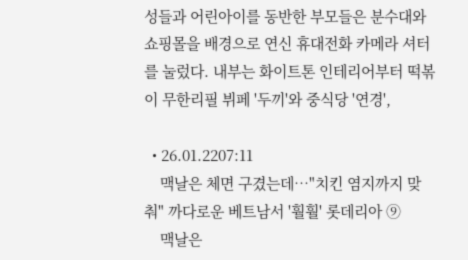성들과 어린아이를 동반한 부모들은 분수대와 쇼핑몰을 배경으로 연신 휴대전화 카메라 셔터를 눌렀다. 내부는 화이트톤 인테리어부터 떡볶이 무한리필 뷔페 '두끼'와 중식당 '연경',

  • 26.01.2207:11
    맥날은 체면 구겼는데…"치킨 염지까지 맞춰" 까다로운 베트남서 '훨훨' 롯데리아 ⑨
    맥날은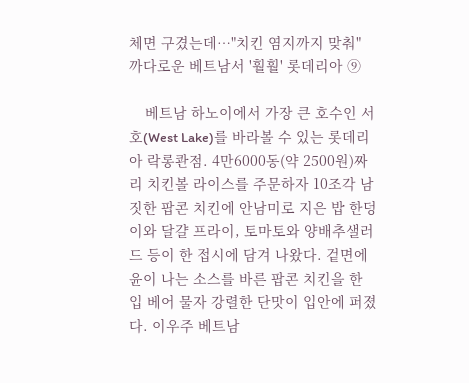체면 구겼는데…"치킨 염지까지 맞춰" 까다로운 베트남서 '훨훨' 롯데리아 ⑨

    베트남 하노이에서 가장 큰 호수인 서호(West Lake)를 바라볼 수 있는 롯데리아 락롱콴점. 4만6000동(약 2500원)짜리 치킨볼 라이스를 주문하자 10조각 남짓한 팝콘 치킨에 안남미로 지은 밥 한덩이와 달걀 프라이, 토마토와 양배추샐러드 등이 한 접시에 담겨 나왔다. 겉면에 윤이 나는 소스를 바른 팝콘 치킨을 한 입 베어 물자 강렬한 단맛이 입안에 퍼졌다. 이우주 베트남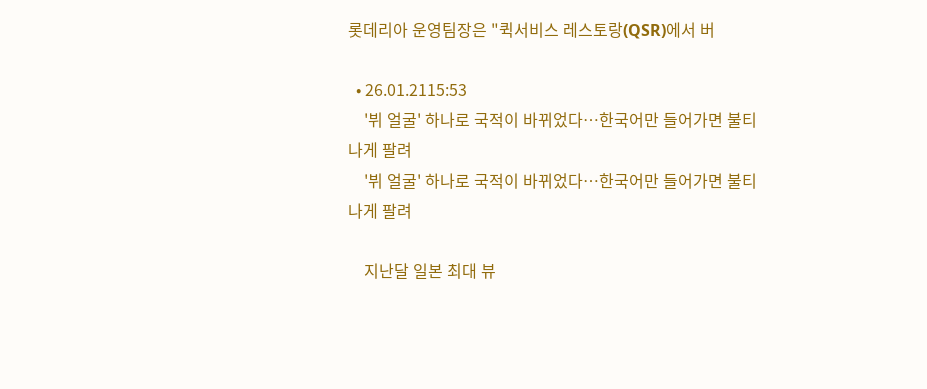롯데리아 운영팀장은 "퀵서비스 레스토랑(QSR)에서 버

  • 26.01.2115:53
    '뷔 얼굴' 하나로 국적이 바뀌었다…한국어만 들어가면 불티나게 팔려
    '뷔 얼굴' 하나로 국적이 바뀌었다…한국어만 들어가면 불티나게 팔려

    지난달 일본 최대 뷰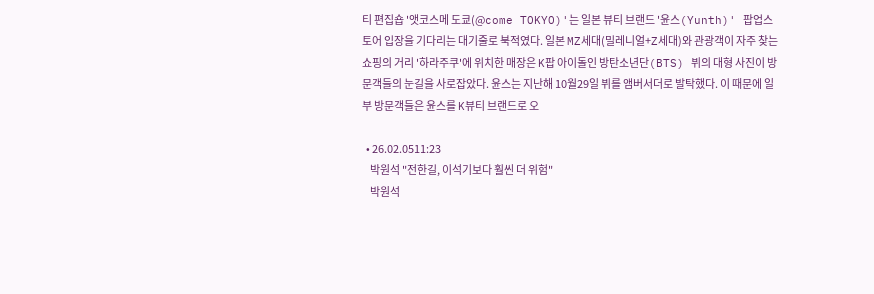티 편집숍 '앳코스메 도쿄(@come TOKYO)'는 일본 뷰티 브랜드 '윤스(Yunth)' 팝업스토어 입장을 기다리는 대기줄로 북적였다. 일본 MZ세대(밀레니얼+Z세대)와 관광객이 자주 찾는 쇼핑의 거리 '하라주쿠'에 위치한 매장은 K팝 아이돌인 방탄소년단(BTS) 뷔의 대형 사진이 방문객들의 눈길을 사로잡았다. 윤스는 지난해 10월29일 뷔를 앰버서더로 발탁했다. 이 때문에 일부 방문객들은 윤스를 K뷰티 브랜드로 오

  • 26.02.0511:23
    박원석 "전한길, 이석기보다 훨씬 더 위험"
    박원석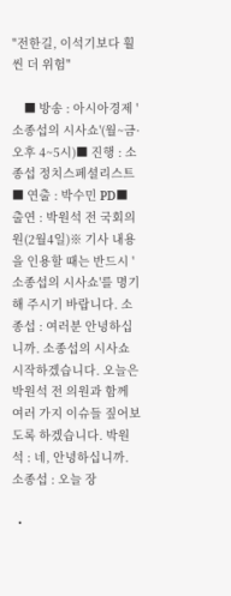"전한길, 이석기보다 훨씬 더 위험"

    ■ 방송 : 아시아경제 '소종섭의 시사쇼'(월~금·오후 4~5시)■ 진행 : 소종섭 정치스페셜리스트 ■ 연출 : 박수민 PD■ 출연 : 박원석 전 국회의원(2월4일)※ 기사 내용을 인용할 때는 반드시 '소종섭의 시사쇼'를 명기해 주시기 바랍니다. 소종섭 : 여러분 안녕하십니까. 소종섭의 시사쇼 시작하겠습니다. 오늘은 박원석 전 의원과 함께 여러 가지 이슈들 짚어보도록 하겠습니다. 박원석 : 네, 안녕하십니까. 소종섭 : 오늘 장

  •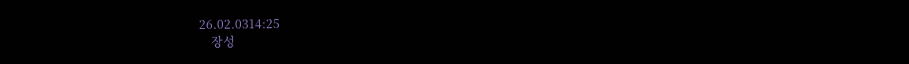26.02.0314:25
    장성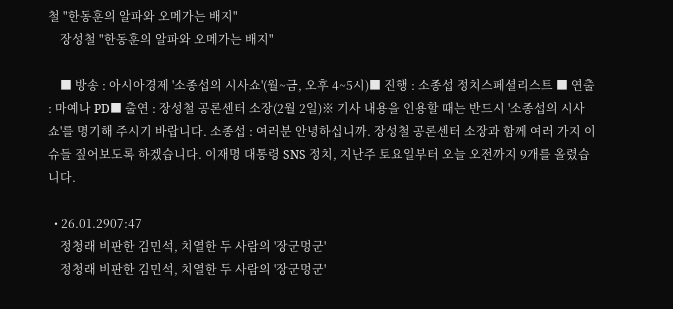철 "한동훈의 알파와 오메가는 배지"
    장성철 "한동훈의 알파와 오메가는 배지"

    ■ 방송 : 아시아경제 '소종섭의 시사쇼'(월~금, 오후 4~5시)■ 진행 : 소종섭 정치스페셜리스트 ■ 연출 : 마예나 PD■ 출연 : 장성철 공론센터 소장(2월 2일)※ 기사 내용을 인용할 때는 반드시 '소종섭의 시사쇼'를 명기해 주시기 바랍니다. 소종섭 : 여러분 안녕하십니까. 장성철 공론센터 소장과 함께 여러 가지 이슈들 짚어보도록 하겠습니다. 이재명 대통령 SNS 정치, 지난주 토요일부터 오늘 오전까지 9개를 올렸습니다.

  • 26.01.2907:47
    정청래 비판한 김민석, 치열한 두 사람의 '장군멍군'
    정청래 비판한 김민석, 치열한 두 사람의 '장군멍군'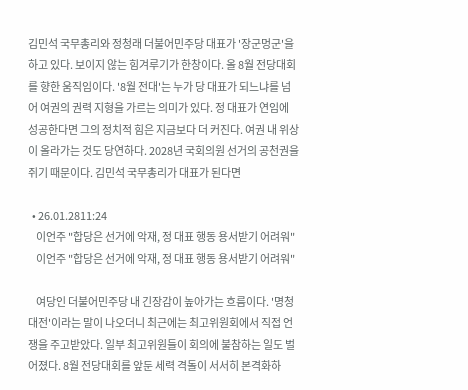김민석 국무총리와 정청래 더불어민주당 대표가 '장군멍군'을 하고 있다. 보이지 않는 힘겨루기가 한창이다. 올 8월 전당대회를 향한 움직임이다. '8월 전대'는 누가 당 대표가 되느냐를 넘어 여권의 권력 지형을 가르는 의미가 있다. 정 대표가 연임에 성공한다면 그의 정치적 힘은 지금보다 더 커진다. 여권 내 위상이 올라가는 것도 당연하다. 2028년 국회의원 선거의 공천권을 쥐기 때문이다. 김민석 국무총리가 대표가 된다면

  • 26.01.2811:24
    이언주 "합당은 선거에 악재, 정 대표 행동 용서받기 어려워"
    이언주 "합당은 선거에 악재, 정 대표 행동 용서받기 어려워"

    여당인 더불어민주당 내 긴장감이 높아가는 흐름이다. '명청대전'이라는 말이 나오더니 최근에는 최고위원회에서 직접 언쟁을 주고받았다. 일부 최고위원들이 회의에 불참하는 일도 벌어졌다. 8월 전당대회를 앞둔 세력 격돌이 서서히 본격화하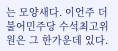는 모양새다. 이언주 더불어민주당 수석최고위원은 그 한가운데 있다.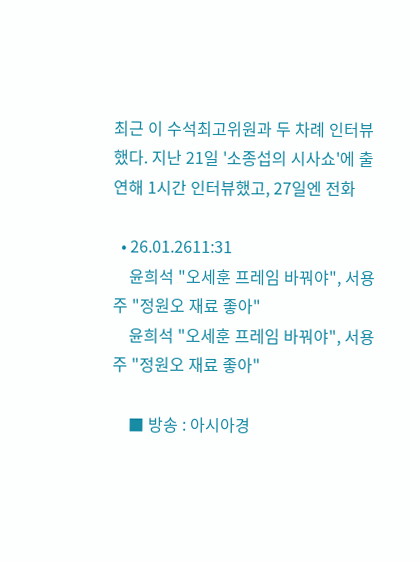최근 이 수석최고위원과 두 차례 인터뷰했다. 지난 21일 '소종섭의 시사쇼'에 출연해 1시간 인터뷰했고, 27일엔 전화

  • 26.01.2611:31
    윤희석 "오세훈 프레임 바꿔야", 서용주 "정원오 재료 좋아"
    윤희석 "오세훈 프레임 바꿔야", 서용주 "정원오 재료 좋아"

    ■ 방송 : 아시아경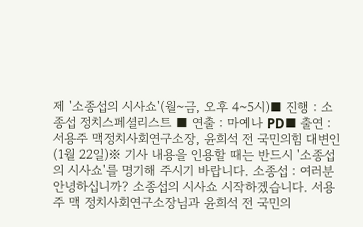제 '소종섭의 시사쇼'(월~금, 오후 4~5시)■ 진행 : 소종섭 정치스페셜리스트 ■ 연출 : 마예나 PD■ 출연 : 서용주 맥정치사회연구소장, 윤희석 전 국민의힘 대변인(1월 22일)※ 기사 내용을 인용할 때는 반드시 '소종섭의 시사쇼'를 명기해 주시기 바랍니다. 소종섭 : 여러분 안녕하십니까? 소종섭의 시사쇼 시작하겠습니다. 서용주 맥 정치사회연구소장님과 윤희석 전 국민의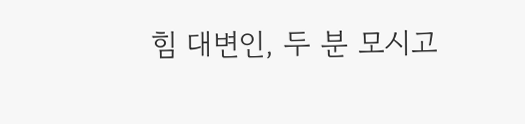힘 대변인, 두 분 모시고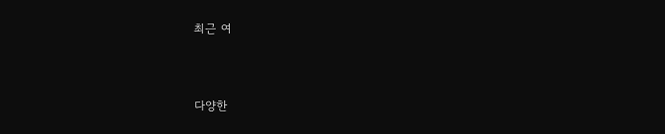최근 여


다양한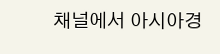채널에서 아시아경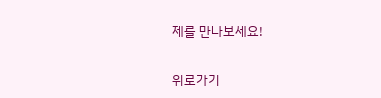제를 만나보세요!

위로가기